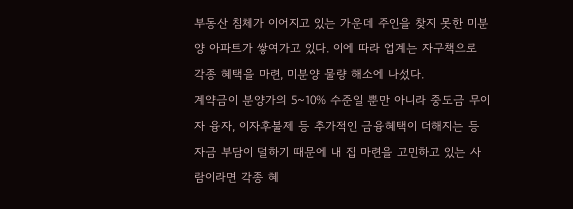부동산 침체가 이어지고 있는 가운데 주인을 찾지 못한 미분양 아파트가 쌓여가고 있다. 이에 따라 업계는 자구책으로 각종 혜택을 마련, 미분양 물량 해소에 나섰다.
계약금이 분양가의 5~10% 수준일 뿐만 아니라 중도금 무이자 융자, 이자후불제 등 추가적인 금융혜택이 더해지는 등 자금 부담이 덜하기 때문에 내 집 마련을 고민하고 있는 사람이라면 각종 혜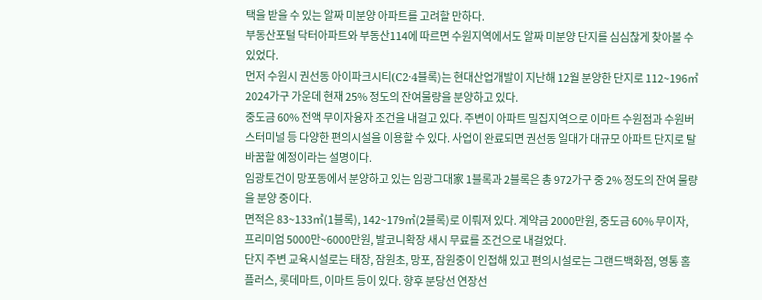택을 받을 수 있는 알짜 미분양 아파트를 고려할 만하다.
부동산포털 닥터아파트와 부동산114에 따르면 수원지역에서도 알짜 미분양 단지를 심심찮게 찾아볼 수 있었다.
먼저 수원시 권선동 아이파크시티(C2·4블록)는 현대산업개발이 지난해 12월 분양한 단지로 112~196㎡ 2024가구 가운데 현재 25% 정도의 잔여물량을 분양하고 있다.
중도금 60% 전액 무이자융자 조건을 내걸고 있다. 주변이 아파트 밀집지역으로 이마트 수원점과 수원버스터미널 등 다양한 편의시설을 이용할 수 있다. 사업이 완료되면 권선동 일대가 대규모 아파트 단지로 탈바꿈할 예정이라는 설명이다.
임광토건이 망포동에서 분양하고 있는 임광그대家 1블록과 2블록은 총 972가구 중 2% 정도의 잔여 물량을 분양 중이다.
면적은 83~133㎡(1블록), 142~179㎡(2블록)로 이뤄져 있다. 계약금 2000만원, 중도금 60% 무이자, 프리미엄 5000만~6000만원, 발코니확장 새시 무료를 조건으로 내걸었다.
단지 주변 교육시설로는 태장, 잠원초, 망포, 잠원중이 인접해 있고 편의시설로는 그랜드백화점, 영통 홈플러스, 롯데마트, 이마트 등이 있다. 향후 분당선 연장선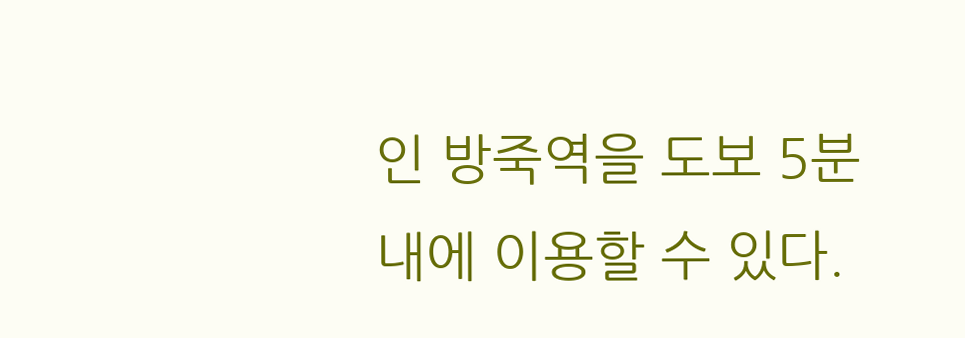인 방죽역을 도보 5분 내에 이용할 수 있다.